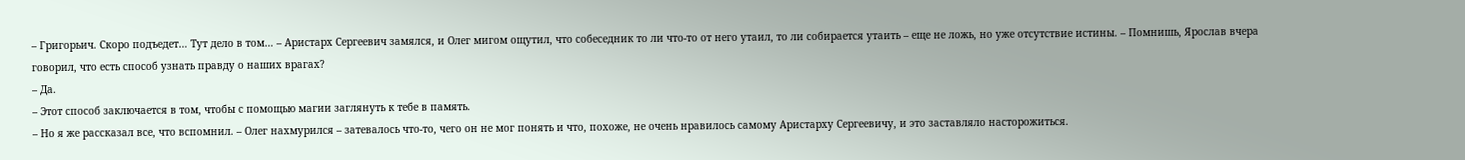– Григорьич. Скоро подъедет… Тут дело в том… – Аристарх Сергеевич замялся, и Олег мигом ощутил, что собеседник то ли что-то от него утаил, то ли собирается утаить – еще не ложь, но уже отсутствие истины. – Помнишь, Ярослав вчера говорил, что есть способ узнать правду о наших врагах?
– Да.
– Этот способ заключается в том, чтобы с помощью магии заглянуть к тебе в память.
– Но я же рассказал все, что вспомнил. – Олег нахмурился – затевалось что-то, чего он не мог понять и что, похоже, не очень нравилось самому Аристарху Сергеевичу, и это заставляло насторожиться.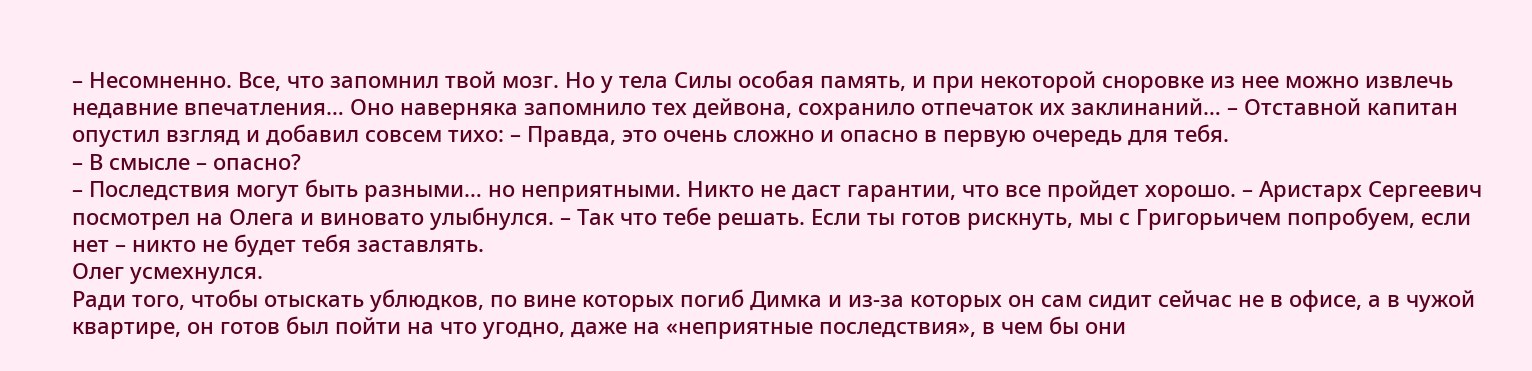– Несомненно. Все, что запомнил твой мозг. Но у тела Силы особая память, и при некоторой сноровке из нее можно извлечь недавние впечатления… Оно наверняка запомнило тех дейвона, сохранило отпечаток их заклинаний… – Отставной капитан опустил взгляд и добавил совсем тихо: – Правда, это очень сложно и опасно в первую очередь для тебя.
– В смысле – опасно?
– Последствия могут быть разными… но неприятными. Никто не даст гарантии, что все пройдет хорошо. – Аристарх Сергеевич посмотрел на Олега и виновато улыбнулся. – Так что тебе решать. Если ты готов рискнуть, мы с Григорьичем попробуем, если нет – никто не будет тебя заставлять.
Олег усмехнулся.
Ради того, чтобы отыскать ублюдков, по вине которых погиб Димка и из-за которых он сам сидит сейчас не в офисе, а в чужой квартире, он готов был пойти на что угодно, даже на «неприятные последствия», в чем бы они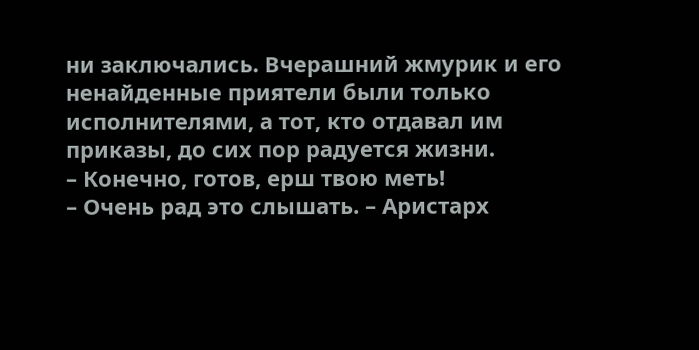ни заключались. Вчерашний жмурик и его ненайденные приятели были только исполнителями, а тот, кто отдавал им приказы, до сих пор радуется жизни.
– Конечно, готов, ерш твою меть!
– Очень рад это слышать. – Аристарх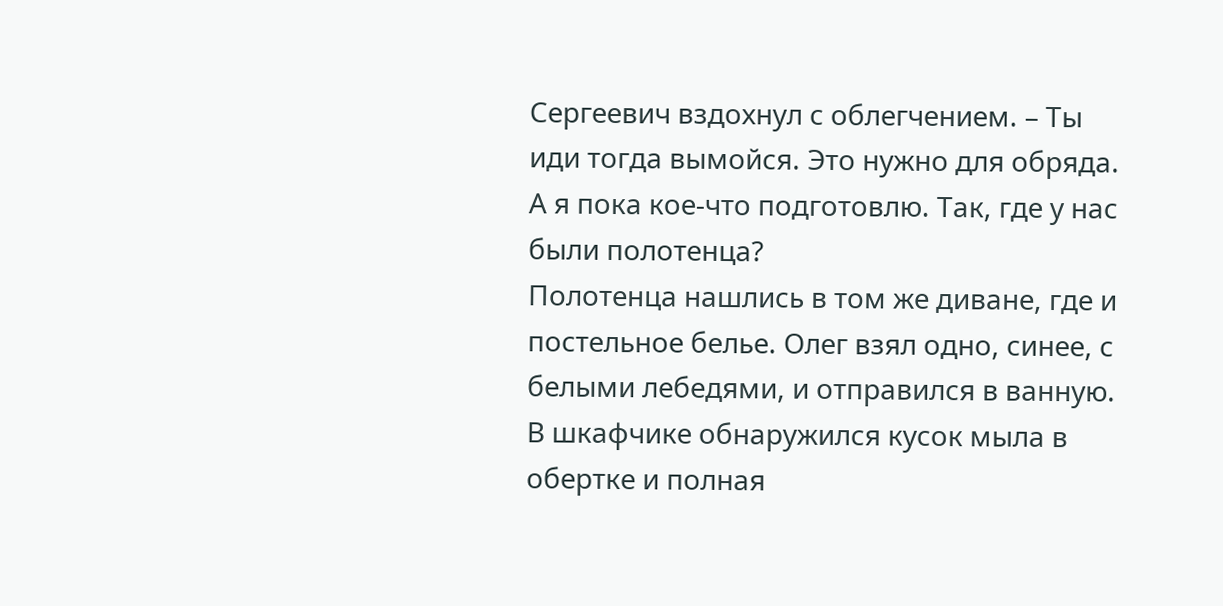Сергеевич вздохнул с облегчением. – Ты иди тогда вымойся. Это нужно для обряда. А я пока кое-что подготовлю. Так, где у нас были полотенца?
Полотенца нашлись в том же диване, где и постельное белье. Олег взял одно, синее, с белыми лебедями, и отправился в ванную. В шкафчике обнаружился кусок мыла в обертке и полная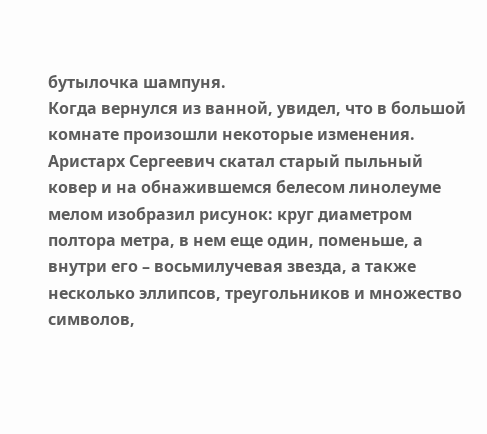бутылочка шампуня.
Когда вернулся из ванной, увидел, что в большой комнате произошли некоторые изменения. Аристарх Сергеевич скатал старый пыльный ковер и на обнажившемся белесом линолеуме мелом изобразил рисунок: круг диаметром полтора метра, в нем еще один, поменьше, а внутри его – восьмилучевая звезда, а также несколько эллипсов, треугольников и множество символов,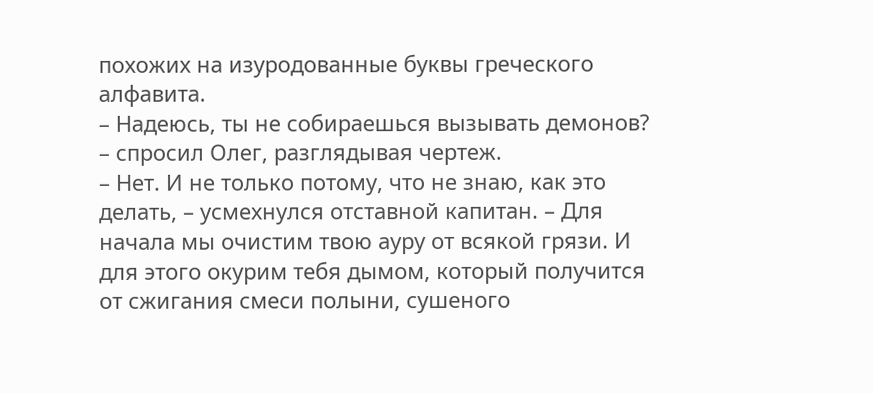похожих на изуродованные буквы греческого алфавита.
– Надеюсь, ты не собираешься вызывать демонов? – спросил Олег, разглядывая чертеж.
– Нет. И не только потому, что не знаю, как это делать, – усмехнулся отставной капитан. – Для начала мы очистим твою ауру от всякой грязи. И для этого окурим тебя дымом, который получится от сжигания смеси полыни, сушеного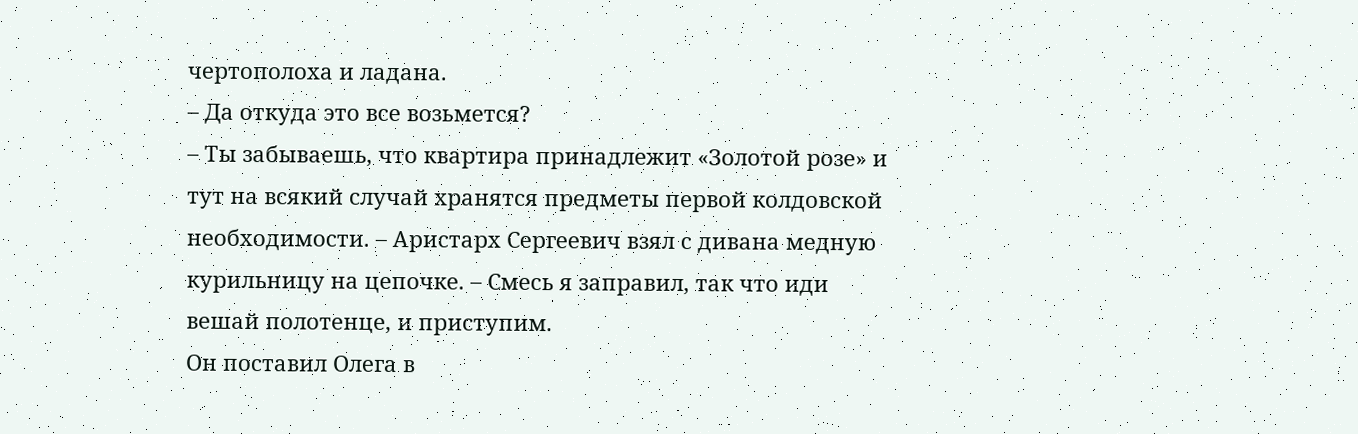чертополоха и ладана.
– Да откуда это все возьмется?
– Ты забываешь, что квартира принадлежит «Золотой розе» и тут на всякий случай хранятся предметы первой колдовской необходимости. – Аристарх Сергеевич взял с дивана медную курильницу на цепочке. – Смесь я заправил, так что иди вешай полотенце, и приступим.
Он поставил Олега в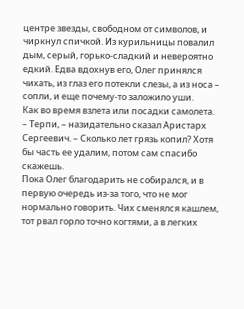центре звезды, свободном от символов, и чиркнул спичкой. Из курильницы повалил дым, серый, горько-сладкий и невероятно едкий. Едва вдохнув его, Олег принялся чихать, из глаз его потекли слезы, а из носа – сопли, и еще почему-то заложило уши.
Как во время взлета или посадки самолета.
– Терпи, – назидательно сказал Аристарх Сергеевич. – Сколько лет грязь копил? Хотя бы часть ее удалим, потом сам спасибо скажешь.
Пока Олег благодарить не собирался, и в первую очередь из-за того, что не мог нормально говорить. Чих сменялся кашлем, тот рвал горло точно когтями, а в легких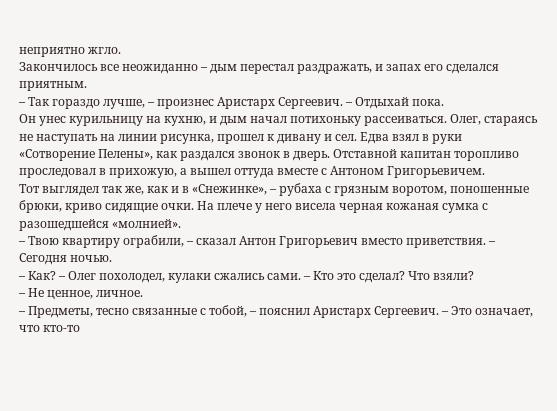неприятно жгло.
Закончилось все неожиданно – дым перестал раздражать, и запах его сделался приятным.
– Так гораздо лучше, – произнес Аристарх Сергеевич. – Отдыхай пока.
Он унес курильницу на кухню, и дым начал потихоньку рассеиваться. Олег, стараясь не наступать на линии рисунка, прошел к дивану и сел. Едва взял в руки «Сотворение Пелены», как раздался звонок в дверь. Отставной капитан торопливо проследовал в прихожую, а вышел оттуда вместе с Антоном Григорьевичем.
Тот выглядел так же, как и в «Снежинке», – рубаха с грязным воротом, поношенные брюки, криво сидящие очки. На плече у него висела черная кожаная сумка с разошедшейся «молнией».
– Твою квартиру ограбили, – сказал Антон Григорьевич вместо приветствия. – Сегодня ночью.
– Как? – Олег похолодел, кулаки сжались сами. – Кто это сделал? Что взяли?
– Не ценное, личное.
– Предметы, тесно связанные с тобой, – пояснил Аристарх Сергеевич. – Это означает, что кто-то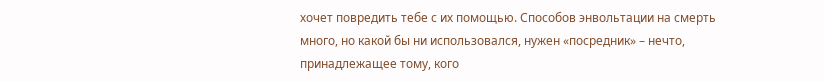хочет повредить тебе с их помощью. Способов энвольтации на смерть много, но какой бы ни использовался, нужен «посредник» – нечто, принадлежащее тому, кого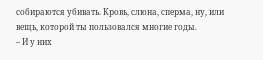собираются убивать. Кровь, слюна, сперма, ну, или вещь, которой ты пользовался многие годы.
– И у них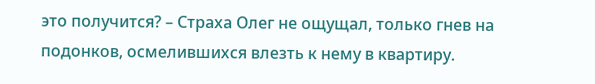это получится? – Страха Олег не ощущал, только гнев на подонков, осмелившихся влезть к нему в квартиру.